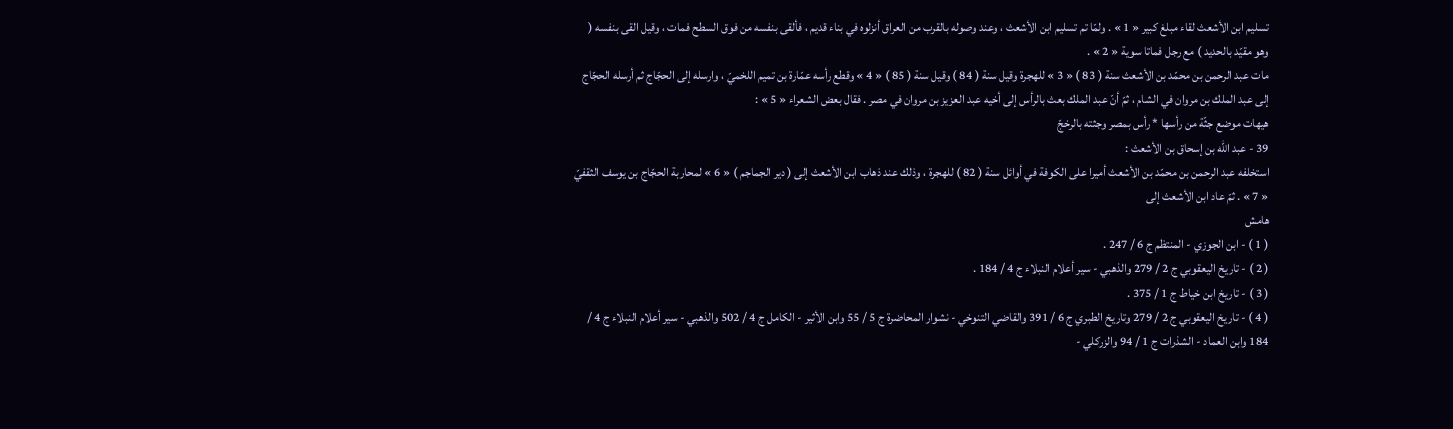تسليم ابن الأشعث لقاء مبلغ كبير « 1 » . ولمّا تم تسليم ابن الأشعث ، وعند وصوله بالقرب من العراق أنزلوه في بناء قديم ، فألقى بنفسه من فوق السطح فمات ، وقيل القى بنفسه ( وهو مقيّد بالحديد ) مع رجل فماتا سوية « 2 » .
مات عبد الرحمن بن محمّد بن الأشعث سنة ( 83 ) « 3 » للهجرة وقيل سنة ( 84 ) وقيل سنة ( 85 ) « 4 » وقطع رأسه عمّارة بن تميم اللخميّ ، وارسله إلى الحجّاج ثم أرسله الحجّاج إلى عبد الملك بن مروان في الشام ، ثمّ أنّ عبد الملك بعث بالرأس إلى أخيه عبد العزيز بن مروان في مصر . فقال بعض الشعراء « 5 » :
هيهات موضع جثّة من رأسها * رأس بمصر وجثته بالرخجّ
39 - عبد اللّه بن إسحاق بن الأشعث :
استخلفه عبد الرحمن بن محمّد بن الأشعث أميرا على الكوفة في أوائل سنة ( 82 ) للهجرة ، وذلك عند ذهاب ابن الأشعث إلى ( دير الجماجم ) « 6 » لمحاربة الحجّاج بن يوسف الثقفيّ « 7 » . ثمّ عاد ابن الأشعث إلى
هامش
( 1 ) - ابن الجوزي - المنتظم ج 6 / 247 .
( 2 ) - تاريخ اليعقوبي ج 2 / 279 والذهبي - سير أعلام النبلاء ج 4 / 184 .
( 3 ) - تاريخ ابن خياط ج 1 / 375 .
( 4 ) - تاريخ اليعقوبي ج 2 / 279 وتاريخ الطبري ج 6 / 391 والقاضي التنوخي - نشوار المحاضرة ج 5 / 55 وابن الأثير - الكامل ج 4 / 502 والذهبي - سير أعلام النبلاء ج 4 / 184 وابن العماد - الشذرات ج 1 / 94 والزركلي -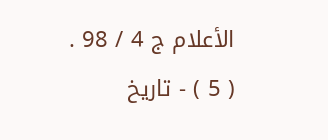الأعلام ج 4 / 98 .
( 5 ) - تاريخ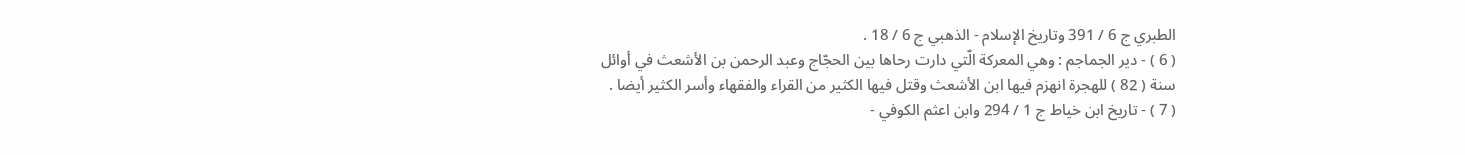الطبري ج 6 / 391 وتاريخ الإسلام - الذهبي ج 6 / 18 .
( 6 ) - دير الجماجم : وهي المعركة الّتي دارت رحاها بين الحجّاج وعبد الرحمن بن الأشعث في أوائل سنة ( 82 ) للهجرة انهزم فيها ابن الأشعث وقتل فيها الكثير من القراء والفقهاء وأسر الكثير أيضا .
( 7 ) - تاريخ ابن خياط ج 1 / 294 وابن اعثم الكوفي -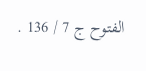الفتوح ج 7 / 136 .